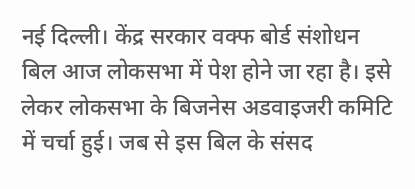नई दिल्ली। केंद्र सरकार वक्फ बोर्ड संशोधन बिल आज लोकसभा में पेश होने जा रहा है। इसे लेकर लोकसभा के बिजनेस अडवाइजरी कमिटि में चर्चा हुई। जब से इस बिल के संसद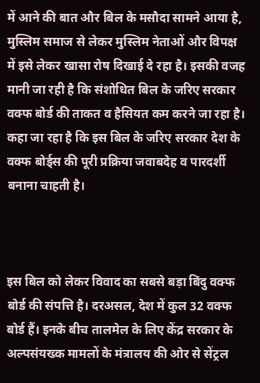में आने की बात और बिल के मसौदा सामने आया है, मुस्लिम समाज से लेकर मुस्लिम नेताओं और विपक्ष में इसे लेकर खासा रोष दिखाई दे रहा है। इसकी वजह मानी जा रही है कि संशोधित बिल के जरिए सरकार वक्फ बोर्ड की ताकत व हैसियत कम करने जा रहा है। कहा जा रहा है कि इस बिल के जरिए सरकार देश के वक्फ बोर्ड्स की पूरी प्रक्रिया जवाबदेह व पारदर्शी बनाना चाहती है।



इस बिल को लेकर विवाद का सबसे बड़ा बिंदु वक्फ बोर्ड की संपत्ति है। दरअसल, देश में कुल 32 वक्फ बोर्ड हैं। इनके बीच तालमेल के लिए केंद्र सरकार के अल्पसंयख्क मामलों के मंत्रालय की ओर से सेंट्रल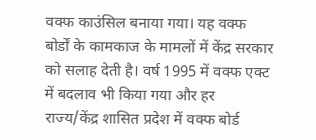वक्फ काउंसिल बनाया गया। यह वक्फ बोर्डों के कामकाज के मामलों में केंद्र सरकार को सलाह देती है। वर्ष 1995 में वक्फ एक्ट में बदलाव भी किया गया और हर राज्य/केंद्र शासित प्रदेश में वक्फ बोर्ड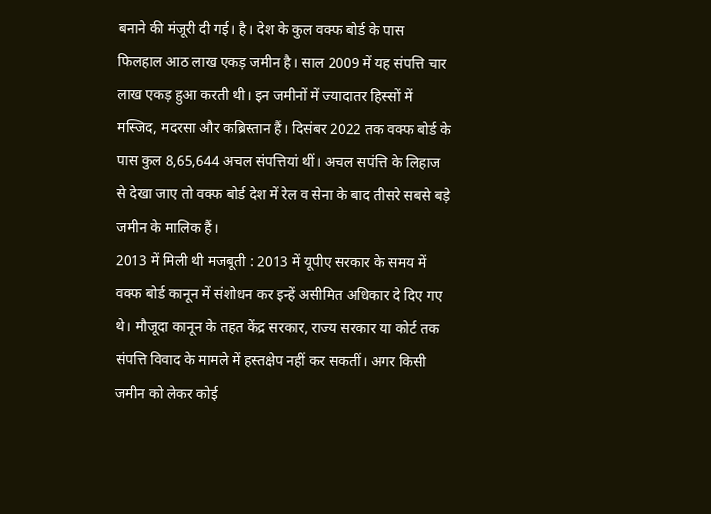बनाने की मंजूरी दी गई। है। देश के कुल वक्फ बोर्ड के पास फिलहाल आठ लाख एकड़ जमीन है। साल 2009 में यह संपत्ति चार लाख एकड़ हुआ करती थी। इन जमीनों में ज्यादातर हिस्सों में मस्जिद, मदरसा और कब्रिस्तान हैं। दिसंबर 2022 तक वक्फ बोर्ड के पास कुल 8,65,644 अचल संपत्तियां थीं। अचल सपंत्ति के लिहाज से देखा जाए तो वक्फ बोर्ड देश में रेल व सेना के बाद तीसरे सबसे बड़े जमीन के मालिक हैं।
2013 में मिली थी मजबूती : 2013 में यूपीए सरकार के समय में वक्फ बोर्ड कानून में संशोधन कर इन्हें असीमित अधिकार दे दिए गए थे। मौजूदा कानून के तहत केंद्र सरकार, राज्य सरकार या कोर्ट तक संपत्ति विवाद के मामले में हस्तक्षेप नहीं कर सकतीं। अगर किसी जमीन को लेकर कोई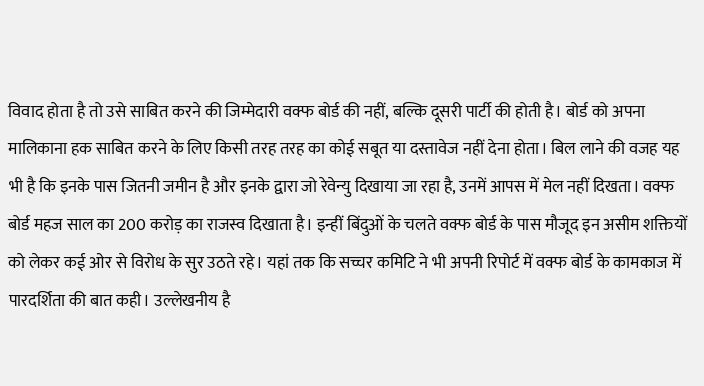विवाद होता है तो उसे साबित करने की जिम्मेदारी वक्फ बोर्ड की नहीं, बल्कि दूसरी पार्टी की होती है। बोर्ड को अपना मालिकाना हक साबित करने के लिए किसी तरह तरह का कोई सबूत या दस्तावेज नहीं देना होता। बिल लाने की वजह यह भी है कि इनके पास जितनी जमीन है और इनके द्वारा जो रेवेन्यु दिखाया जा रहा है, उनमें आपस में मेल नहीं दिखता। वक्फ बोर्ड महज साल का 200 करोड़ का राजस्व दिखाता है। इन्हीं बिंदुओं के चलते वक्फ बोर्ड के पास मौजूद इन असीम शक्तियों को लेकर कई ओर से विरोध के सुर उठते रहे। यहां तक कि सच्चर कमिटि ने भी अपनी रिपोर्ट में वक्फ बोर्ड के कामकाज में पारदर्शिता की बात कही। उल्लेखनीय है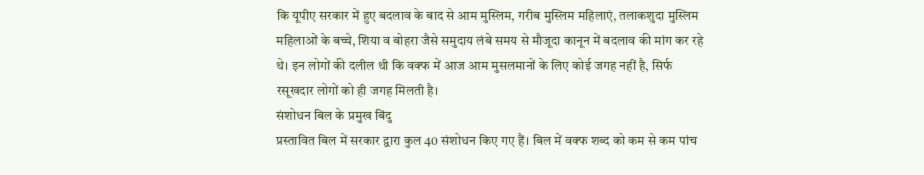कि यूपीए सरकार में हुए बदलाव के बाद से आम मुस्लिम, गरीब मुस्लिम महिलाएं, तलाकशुदा मुस्लिम महिलाओं के बच्चे, शिया व बोहरा जैसे समुदाय लंबे समय से मौजूदा कानून में बदलाव की मांग कर रहे थे। इन लोगों की दलील थी कि वक्फ में आज आम मुसलमानों के लिए कोई जगह नहीं है, सिर्फ रसूखदार लोगों को ही जगह मिलती है।
संशोधन बिल के प्रमुख बिंदु
प्रस्तावित बिल में सरकार द्वारा कुल 40 संशोधन किए गए हैं। बिल में वक्फ शब्द को कम से कम पांच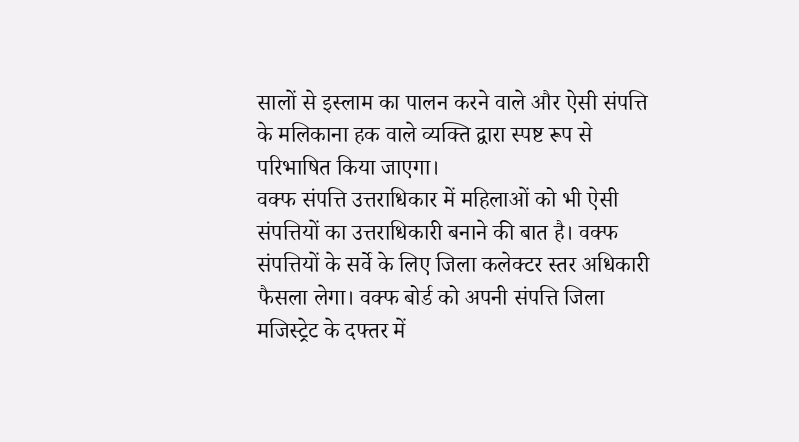सालों से इस्लाम का पालन करने वाले और ऐसी संपत्ति के मलिकाना हक वाले व्यक्ति द्वारा स्पष्ट रूप से परिभाषित किया जाएगा।
वक्फ संपत्ति उत्तराधिकार में महिलाओं को भी ऐसी संपत्तियों का उत्तराधिकारी बनाने की बात है। वक्फ संपत्तियों के सर्वे के लिए जिला कलेक्टर स्तर अधिकारी फैसला लेगा। वक्फ बोर्ड को अपनी संपत्ति जिला मजिस्ट्रेट के दफ्तर में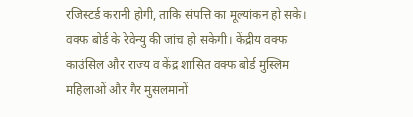रजिस्टर्ड करानी होगी, ताकि संपत्ति का मूल्यांकन हो सके। वक्फ बोर्ड के रेवेन्यु की जांच हो सकेगी। केंद्रीय वक्फ काउंसिल और राज्य व केंद्र शासित वक्फ बोर्ड मुस्लिम महिलाओं और गैर मुसलमानों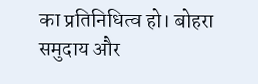का प्रतिनिधित्व हो। बोहरा समुदाय और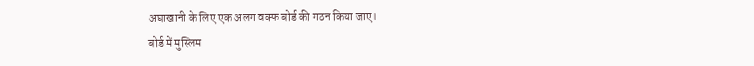अघाखानी के लिए एक अलग वक्फ बोर्ड की गठन किया जाए।
बोर्ड में मुस्लिम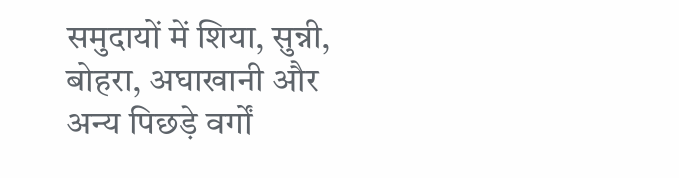समुदायों में शिया, सुन्नी, बोहरा, अघाखानी और अन्य पिछड़े वर्गों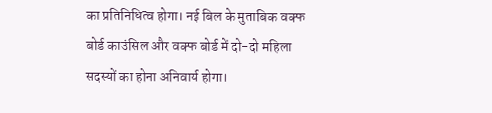का प्रतिनिधित्व होगा। नई बिल के मुताबिक वक्फ बोर्ड काउंसिल और वक्फ बोर्ड में दो-दो महिला सदस्यों का होना अनिवार्य होगा।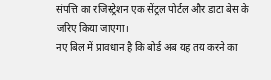संपत्ति का रजिस्ट्रेशन एक सेंट्रल पोर्टल और डाटा बेस के जरिए किया जाएगा।
नए बिल में प्रावधान है कि बोर्ड अब यह तय करने का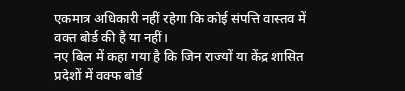एकमात्र अधिकारी नहीं रहेगा कि कोई संपत्ति वास्तव में वक्त बोर्ड की है या नहीं।
नए बिल में कहा गया है कि जिन राज्यों या केंद्र शासित प्रदेशों में वक्फ बोर्ड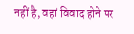नहीं है, वहां विवाद होने पर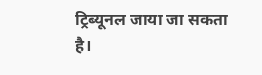ट्रिब्यूनल जाया जा सकता है।